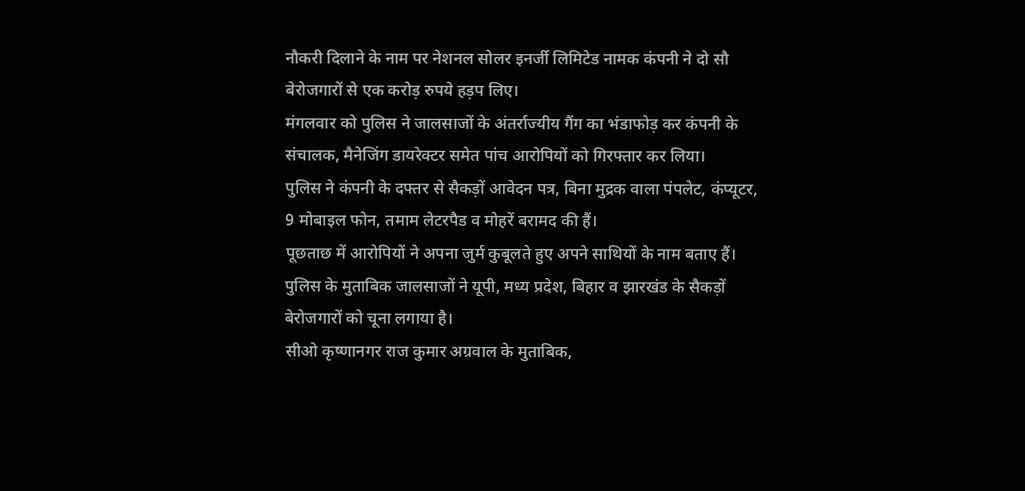नौकरी दिलाने के नाम पर नेशनल सोलर इनर्जी लिमिटेड नामक कंपनी ने दो सौ बेरोजगारों से एक करोड़ रुपये हड़प लिए।
मंगलवार को पुलिस ने जालसाजों के अंतर्राज्यीय गैंग का भंडाफोड़ कर कंपनी के संचालक, मैनेजिंग डायरेक्टर समेत पांच आरोपियों को गिरफ्तार कर लिया।
पुलिस ने कंपनी के दफ्तर से सैकड़ों आवेदन पत्र, बिना मुद्रक वाला पंपलेट, कंप्यूटर, 9 मोबाइल फोन, तमाम लेटरपैड व मोहरें बरामद की हैं।
पूछताछ में आरोपियों ने अपना जुर्म कुबूलते हुए अपने साथियों के नाम बताए हैं। पुलिस के मुताबिक जालसाजों ने यूपी, मध्य प्रदेश, बिहार व झारखंड के सैकड़ों बेरोजगारों को चूना लगाया है।
सीओ कृष्णानगर राज कुमार अग्रवाल के मुताबिक,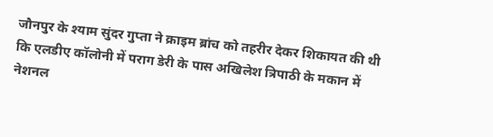जौनपुर के श्याम सुंदर गुप्ता ने क्राइम ब्रांच को तहरीर देकर शिकायत की थी कि एलडीए कॉलोनी में पराग डेरी के पास अखिलेश त्रिपाठी के मकान में नेशनल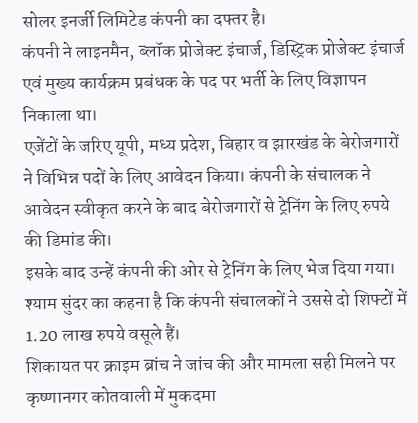सोलर इनर्जी लिमिटेड कंपनी का दफ्तर है।
कंपनी ने लाइनमैन, ब्लॉक प्रोजेक्ट इंचार्ज, डिस्ट्रिक प्रोजेक्ट इंचार्ज एवं मुख्य कार्यक्रम प्रबंधक के पद पर भर्ती के लिए विज्ञापन निकाला था।
एजेंटों के जरिए यूपी, मध्य प्रदेश, बिहार व झारखंड के बेरोजगारों ने विभिन्न पदों के लिए आवेदन किया। कंपनी के संचालक ने आवेदन स्वीकृत करने के बाद बेरोजगारों से ट्रेनिंग के लिए रुपये की डिमांड की।
इसके बाद उन्हें कंपनी की ओर से ट्रेनिंग के लिए भेज दिया गया। श्याम सुंदर का कहना है कि कंपनी संचालकों ने उससे दो शिफ्टों में 1.20 लाख रुपये वसूले हैं।
शिकायत पर क्राइम ब्रांच ने जांच की और मामला सही मिलने पर कृष्णानगर कोतवाली में मुकदमा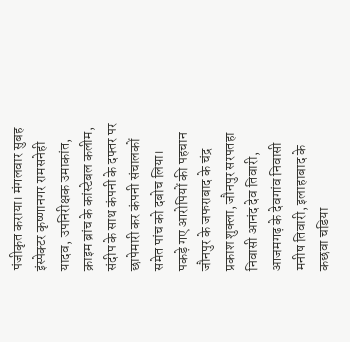पंजीकृत कराया। मंगलवार सुबह इंस्पेक्टर कृष्णानगर रामसनेही यादव, उपनिरीक्षक उमाकांत, क्राइम ब्रांच के कांस्टेबल कलीम, संदीप के साथ कंपनी के दफ्तर पर छापेमारी कर कंपनी संचालकों समेत पांच को दबोच लिया।
पकड़े गए आरोपियों की पहचान जौनपुर के जफराबाद के चंद्र प्रकाश शुक्ला, जौनपुर सरपतहा निवासी आनंद देव तिवारी, आजमगढ़ के देवगांव निवासी मनीष तिवारी, इलाहाबाद के कछवा चडिया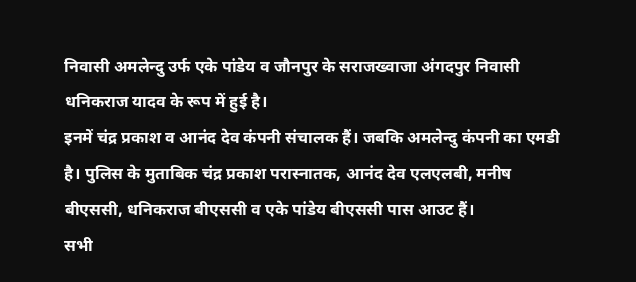निवासी अमलेन्दु उर्फ एके पांडेय व जौनपुर के सराजख्वाजा अंगदपुर निवासी धनिकराज यादव के रूप में हुई है।
इनमें चंद्र प्रकाश व आनंद देव कंपनी संचालक हैं। जबकि अमलेन्दु कंपनी का एमडी है। पुलिस के मुताबिक चंद्र प्रकाश परास्नातक, आनंद देव एलएलबी, मनीष बीएससी, धनिकराज बीएससी व एके पांडेय बीएससी पास आउट हैं।
सभी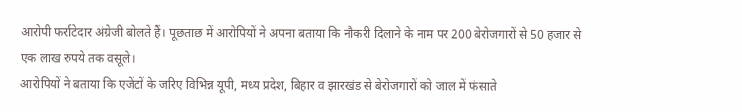आरोपी फर्राटेदार अंग्रेजी बोलते हैं। पूछताछ में आरोपियों ने अपना बताया कि नौकरी दिलाने के नाम पर 200 बेरोजगारों से 50 हजार से एक लाख रुपये तक वसूले।
आरोपियों ने बताया कि एजेंटों के जरिए विभिन्न यूपी, मध्य प्रदेश, बिहार व झारखंड से बेरोजगारों को जाल में फंसाते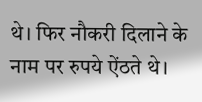थे। फिर नौकरी दिलाने के नाम पर रुपये ऐंठते थे।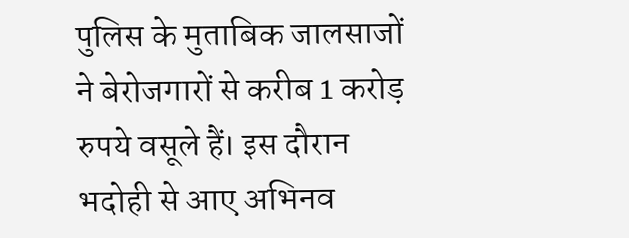पुलिस के मुताबिक जालसाजों ने बेरोजगारों से करीब 1 करोड़ रुपये वसूले हैं। इस दौरान भदोही से आए अभिनव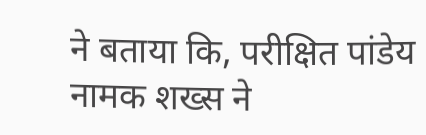ने बताया कि, परीक्षित पांडेय नामक शख्स ने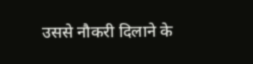उससे नौकरी दिलाने के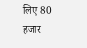लिए 80 हजार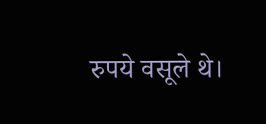रुपये वसूले थे।